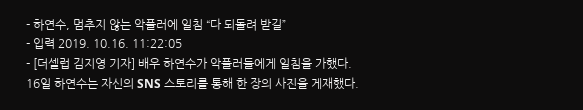- 하연수, 멈추지 않는 악플러에 일침 “다 되돌려 받길”
- 입력 2019. 10.16. 11:22:05
- [더셀럽 김지영 기자] 배우 하연수가 악플러들에게 일침을 가했다.
16일 하연수는 자신의 SNS 스토리를 통해 한 장의 사진을 게재했다.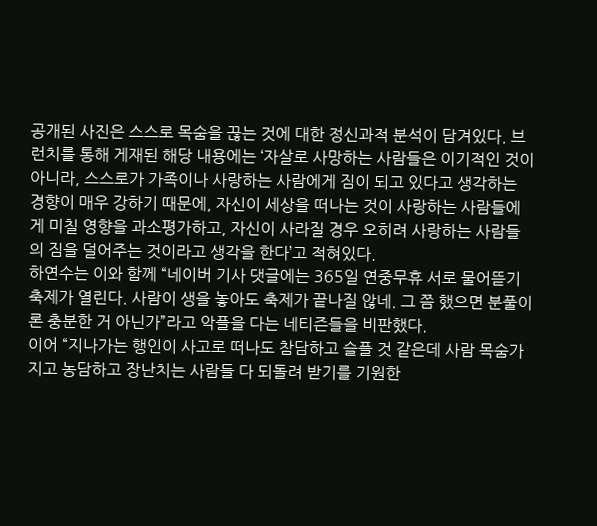공개된 사진은 스스로 목숨을 끊는 것에 대한 정신과적 분석이 담겨있다. 브런치를 통해 게재된 해당 내용에는 ‘자살로 사망하는 사람들은 이기적인 것이 아니라, 스스로가 가족이나 사랑하는 사람에게 짐이 되고 있다고 생각하는 경향이 매우 강하기 때문에, 자신이 세상을 떠나는 것이 사랑하는 사람들에게 미칠 영향을 과소평가하고, 자신이 사라질 경우 오히려 사랑하는 사람들의 짐을 덜어주는 것이라고 생각을 한다’고 적혀있다.
하연수는 이와 함께 “네이버 기사 댓글에는 365일 연중무휴 서로 물어뜯기 축제가 열린다. 사람이 생을 놓아도 축제가 끝나질 않네. 그 쯤 했으면 분풀이론 충분한 거 아닌가”라고 악플을 다는 네티즌들을 비판했다.
이어 “지나가는 행인이 사고로 떠나도 참담하고 슬플 것 같은데 사람 목숨가지고 농담하고 장난치는 사람들 다 되돌려 받기를 기원한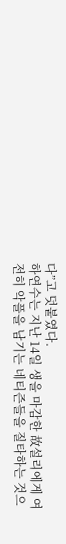다”고 덧붙였다.
하연수는 지난 14일 생을 마감한 故설리에게 여전히 악플을 남기는 네티즌들을 질타하는 것으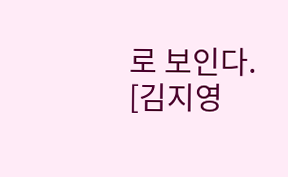로 보인다.
[김지영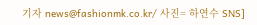기자 news@fashionmk.co.kr/ 사진= 하연수 SNS]